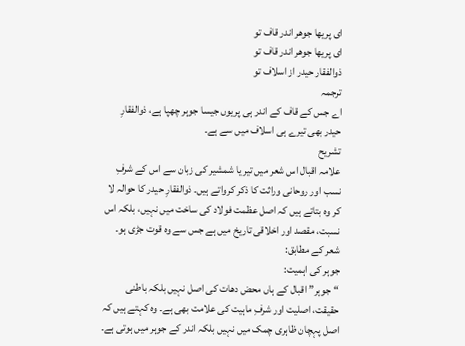ای پریها جوهر اندر قاف تو
ای پریها جوهر اندر قاف تو
ذوالفقار حیدر از اسلاف تو
ترجمہ
اے جس کے قاف کے اندر ہی پریوں جیسا جوہر چھپا ہے، ذوالفقارِ حیدر بھی تیرے ہی اسلاف میں سے ہے۔
تشریح
علامہ اقبال اس شعر میں تیر یا شمشیر کی زبان سے اس کے شرفِ نسب اور روحانی وراثت کا ذکر کرواتے ہیں۔ ذوالفقارِ حیدر کا حوالہ لا کر وہ بتاتے ہیں کہ اصل عظمت فولاد کی ساخت میں نہیں، بلکہ اس نسبت، مقصد اور اخلاقی تاریخ میں ہے جس سے وہ قوت جڑی ہو۔ شعر کے مطابق:
جوہر کی اہمیت:
“جوہر” اقبال کے ہاں محض دھات کی اصل نہیں بلکہ باطنی حقیقت، اصلیت اور شرفِ ماہیت کی علامت بھی ہے۔ وہ کہتے ہیں کہ اصل پہچان ظاہری چمک میں نہیں بلکہ اندر کے جوہر میں ہوتی ہے۔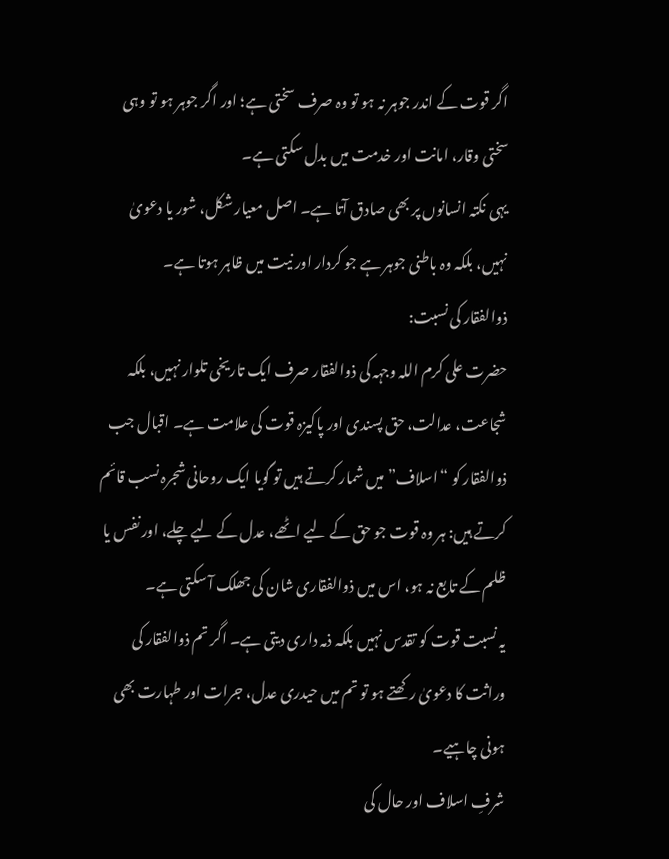اگر قوت کے اندر جوہر نہ ہو تو وہ صرف سختی ہے؛ اور اگر جوہر ہو تو وہی سختی وقار، امانت اور خدمت میں بدل سکتی ہے۔
یہی نکتہ انسانوں پر بھی صادق آتا ہے۔ اصل معیار شکل، شور یا دعویٰ نہیں، بلکہ وہ باطنی جوہر ہے جو کردار اور نیت میں ظاہر ہوتا ہے۔
ذوالفقار کی نسبت:
حضرت علی کرم اللہ وجہہ کی ذوالفقار صرف ایک تاریخی تلوار نہیں، بلکہ شجاعت، عدالت، حق پسندی اور پاکیزہ قوت کی علامت ہے۔ اقبال جب ذوالفقار کو “اسلاف” میں شمار کرتے ہیں تو گویا ایک روحانی شجرہ نسب قائم کرتے ہیں: ہر وہ قوت جو حق کے لیے اٹھے، عدل کے لیے چلے، اور نفس یا ظلم کے تابع نہ ہو، اس میں ذوالفقاری شان کی جھلک آ سکتی ہے۔
یہ نسبت قوت کو تقدس نہیں بلکہ ذمہ داری دیتی ہے۔ اگر تم ذوالفقار کی وراثت کا دعویٰ رکھتے ہو تو تم میں حیدری عدل، جرات اور طہارت بھی ہونی چاہیے۔
شرفِ اسلاف اور حال کی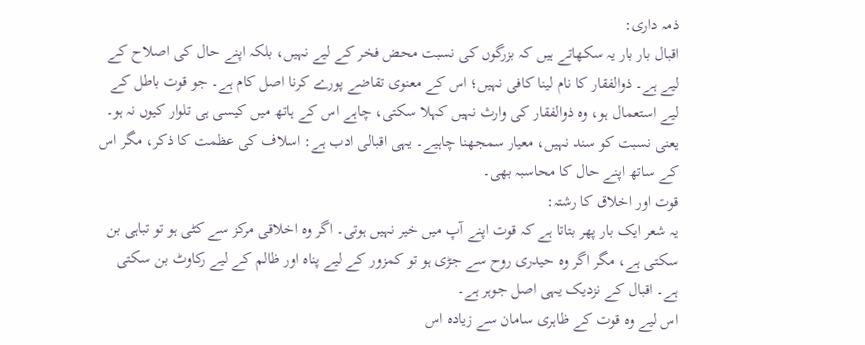ذمہ داری:
اقبال بار بار یہ سکھاتے ہیں کہ بزرگوں کی نسبت محض فخر کے لیے نہیں، بلکہ اپنے حال کی اصلاح کے لیے ہے۔ ذوالفقار کا نام لینا کافی نہیں؛ اس کے معنوی تقاضے پورے کرنا اصل کام ہے۔ جو قوت باطل کے لیے استعمال ہو، وہ ذوالفقار کی وارث نہیں کہلا سکتی، چاہے اس کے ہاتھ میں کیسی ہی تلوار کیوں نہ ہو۔
یعنی نسبت کو سند نہیں، معیار سمجھنا چاہیے۔ یہی اقبالی ادب ہے: اسلاف کی عظمت کا ذکر، مگر اس کے ساتھ اپنے حال کا محاسبہ بھی۔
قوت اور اخلاق کا رشتہ:
یہ شعر ایک بار پھر بتاتا ہے کہ قوت اپنے آپ میں خیر نہیں ہوتی۔ اگر وہ اخلاقی مرکز سے کٹی ہو تو تباہی بن سکتی ہے، مگر اگر وہ حیدری روح سے جڑی ہو تو کمزور کے لیے پناہ اور ظالم کے لیے رکاوٹ بن سکتی ہے۔ اقبال کے نزدیک یہی اصل جوہر ہے۔
اس لیے وہ قوت کے ظاہری سامان سے زیادہ اس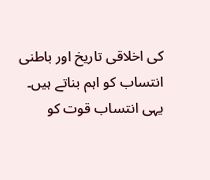کی اخلاقی تاریخ اور باطنی انتساب کو اہم بناتے ہیں۔ یہی انتساب قوت کو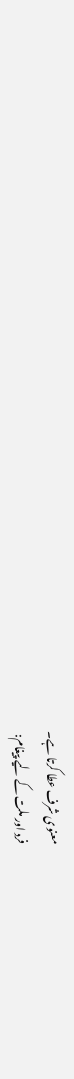معنوی شرف عطا کرتا ہے۔
فرد اور ملت کے لیے پیغام: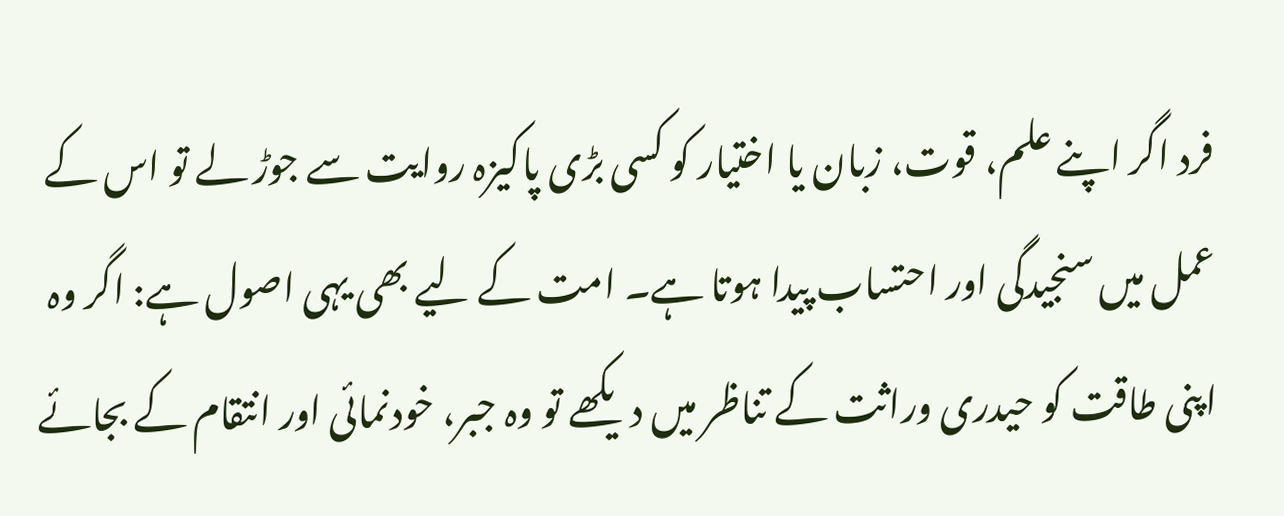فرد اگر اپنے علم، قوت، زبان یا اختیار کو کسی بڑی پاکیزہ روایت سے جوڑ لے تو اس کے عمل میں سنجیدگی اور احتساب پیدا ہوتا ہے۔ امت کے لیے بھی یہی اصول ہے: اگر وہ اپنی طاقت کو حیدری وراثت کے تناظر میں دیکھے تو وہ جبر، خودنمائی اور انتقام کے بجائے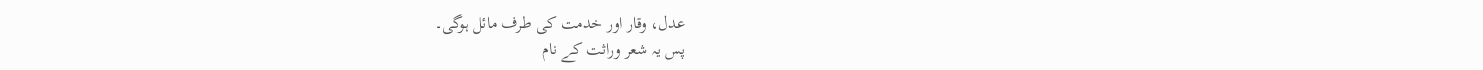عدل، وقار اور خدمت کی طرف مائل ہوگی۔
پس یہ شعر وراثت کے نام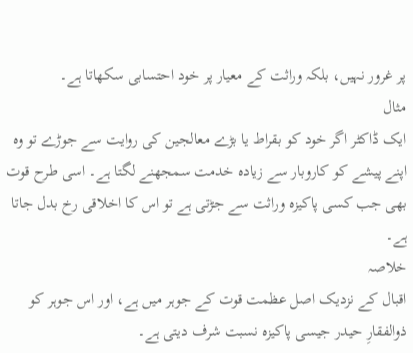پر غرور نہیں، بلکہ وراثت کے معیار پر خود احتسابی سکھاتا ہے۔
مثال
ایک ڈاکٹر اگر خود کو بقراط یا بڑے معالجین کی روایت سے جوڑے تو وہ اپنے پیشے کو کاروبار سے زیادہ خدمت سمجھنے لگتا ہے۔ اسی طرح قوت بھی جب کسی پاکیزہ وراثت سے جڑتی ہے تو اس کا اخلاقی رخ بدل جاتا ہے۔
خلاصہ
اقبال کے نزدیک اصل عظمت قوت کے جوہر میں ہے، اور اس جوہر کو ذوالفقارِ حیدر جیسی پاکیزہ نسبت شرف دیتی ہے۔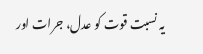یہ نسبت قوت کو عدل، جرات اور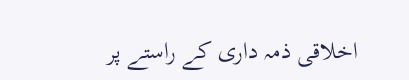اخلاقی ذمہ داری کے راستے پر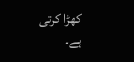کھڑا کرتی ہے۔